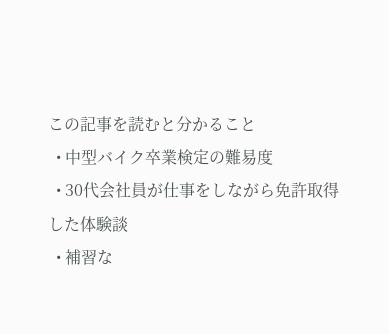この記事を読むと分かること
  • 中型バイク卒業検定の難易度
  • 30代会社員が仕事をしながら免許取得した体験談
  • 補習な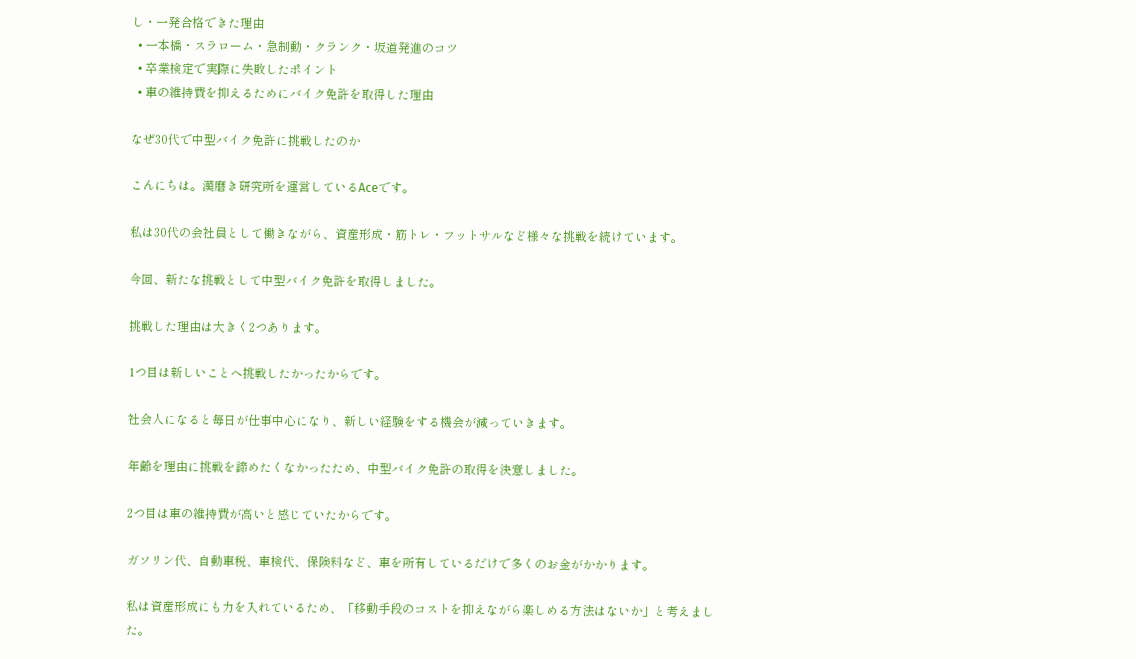し・一発合格できた理由
  • 一本橋・スラローム・急制動・クランク・坂道発進のコツ
  • 卒業検定で実際に失敗したポイント
  • 車の維持費を抑えるためにバイク免許を取得した理由

なぜ30代で中型バイク免許に挑戦したのか

こんにちは。漢磨き研究所を運営しているAceです。

私は30代の会社員として働きながら、資産形成・筋トレ・フットサルなど様々な挑戦を続けています。

今回、新たな挑戦として中型バイク免許を取得しました。

挑戦した理由は大きく2つあります。

1つ目は新しいことへ挑戦したかったからです。

社会人になると毎日が仕事中心になり、新しい経験をする機会が減っていきます。

年齢を理由に挑戦を諦めたくなかったため、中型バイク免許の取得を決意しました。

2つ目は車の維持費が高いと感じていたからです。

ガソリン代、自動車税、車検代、保険料など、車を所有しているだけで多くのお金がかかります。

私は資産形成にも力を入れているため、「移動手段のコストを抑えながら楽しめる方法はないか」と考えました。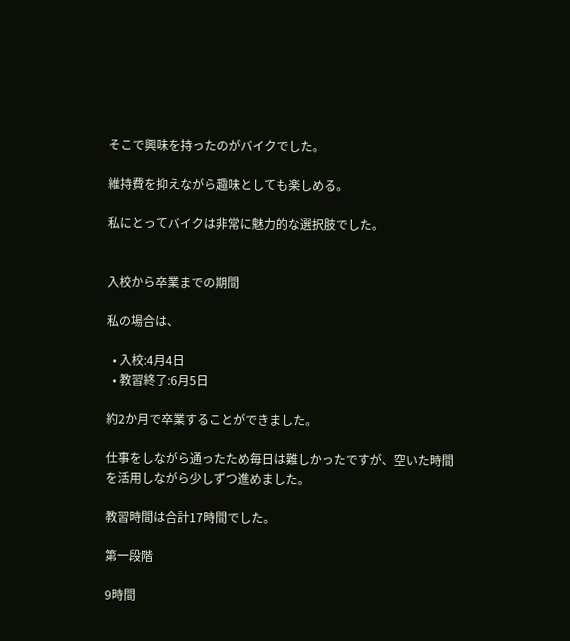そこで興味を持ったのがバイクでした。

維持費を抑えながら趣味としても楽しめる。

私にとってバイクは非常に魅力的な選択肢でした。


入校から卒業までの期間

私の場合は、

  • 入校:4月4日
  • 教習終了:6月5日

約2か月で卒業することができました。

仕事をしながら通ったため毎日は難しかったですが、空いた時間を活用しながら少しずつ進めました。

教習時間は合計17時間でした。

第一段階

9時間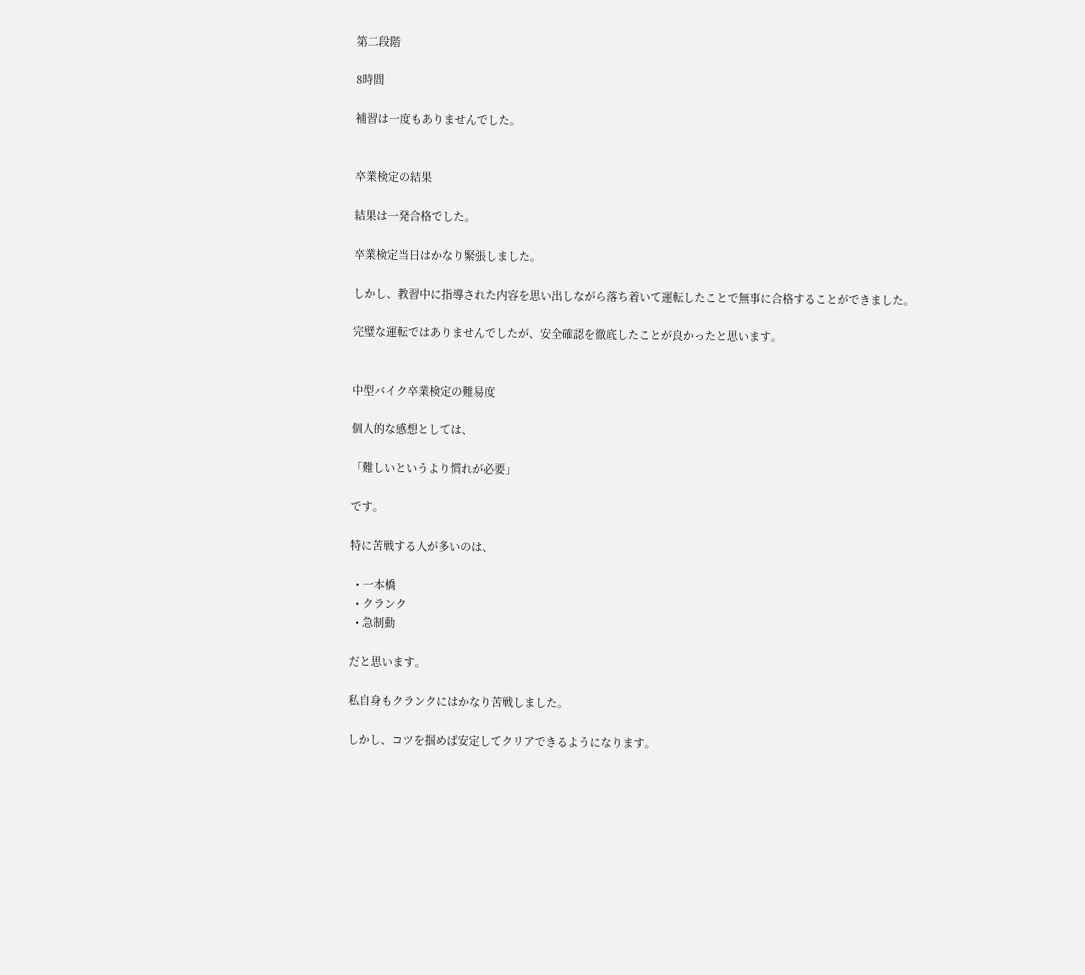第二段階

8時間

補習は一度もありませんでした。


卒業検定の結果

結果は一発合格でした。

卒業検定当日はかなり緊張しました。

しかし、教習中に指導された内容を思い出しながら落ち着いて運転したことで無事に合格することができました。

完璧な運転ではありませんでしたが、安全確認を徹底したことが良かったと思います。


中型バイク卒業検定の難易度

個人的な感想としては、

「難しいというより慣れが必要」

です。

特に苦戦する人が多いのは、

  • 一本橋
  • クランク
  • 急制動

だと思います。

私自身もクランクにはかなり苦戦しました。

しかし、コツを掴めば安定してクリアできるようになります。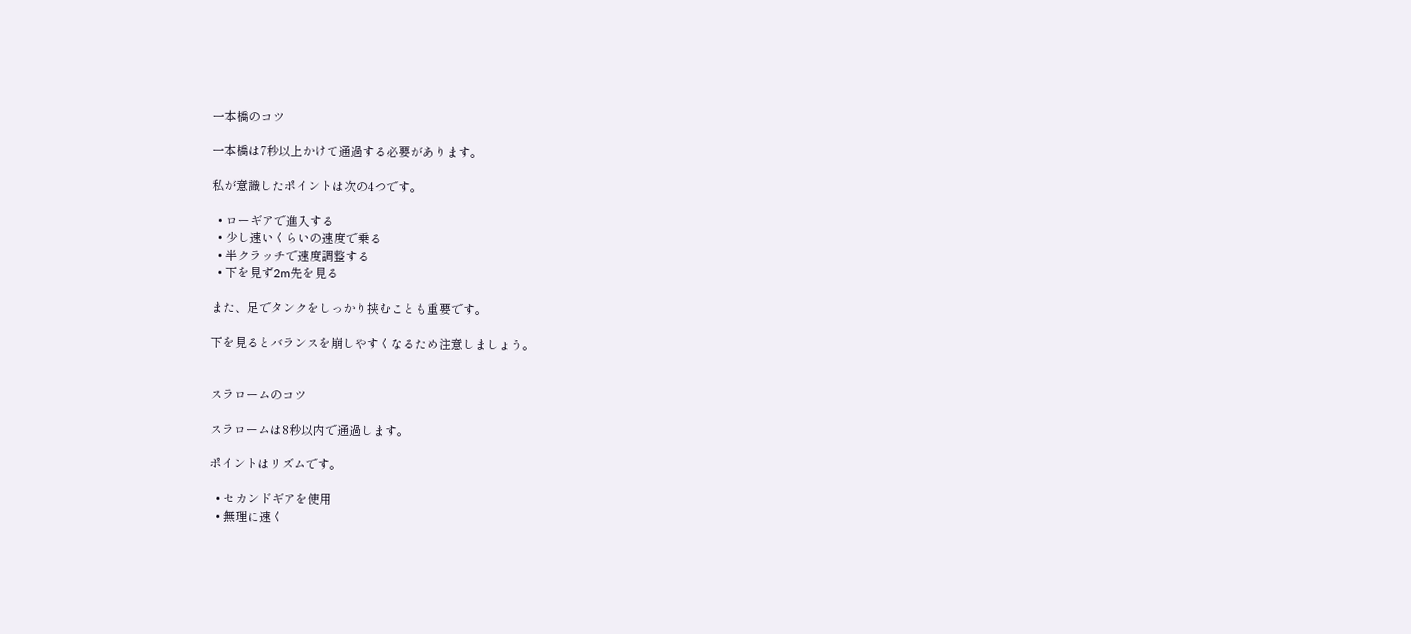一本橋のコツ

一本橋は7秒以上かけて通過する必要があります。

私が意識したポイントは次の4つです。

  • ローギアで進入する
  • 少し速いくらいの速度で乗る
  • 半クラッチで速度調整する
  • 下を見ず2m先を見る

また、足でタンクをしっかり挟むことも重要です。

下を見るとバランスを崩しやすくなるため注意しましょう。


スラロームのコツ

スラロームは8秒以内で通過します。

ポイントはリズムです。

  • セカンドギアを使用
  • 無理に速く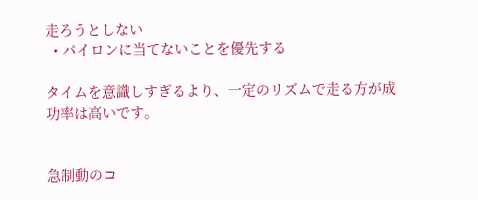走ろうとしない
  • パイロンに当てないことを優先する

タイムを意識しすぎるより、一定のリズムで走る方が成功率は高いです。


急制動のコ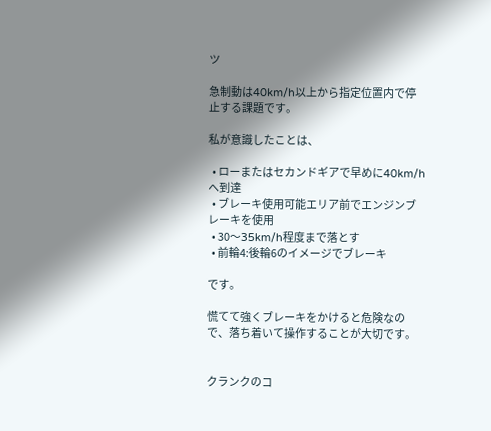ツ

急制動は40km/h以上から指定位置内で停止する課題です。

私が意識したことは、

  • ローまたはセカンドギアで早めに40km/hへ到達
  • ブレーキ使用可能エリア前でエンジンブレーキを使用
  • 30〜35km/h程度まで落とす
  • 前輪4:後輪6のイメージでブレーキ

です。

慌てて強くブレーキをかけると危険なので、落ち着いて操作することが大切です。


クランクのコ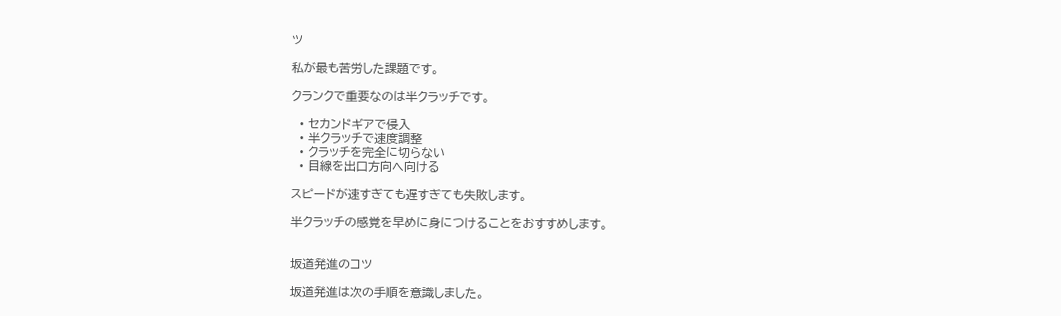ツ

私が最も苦労した課題です。

クランクで重要なのは半クラッチです。

  • セカンドギアで侵入
  • 半クラッチで速度調整
  • クラッチを完全に切らない
  • 目線を出口方向へ向ける

スピードが速すぎても遅すぎても失敗します。

半クラッチの感覚を早めに身につけることをおすすめします。


坂道発進のコツ

坂道発進は次の手順を意識しました。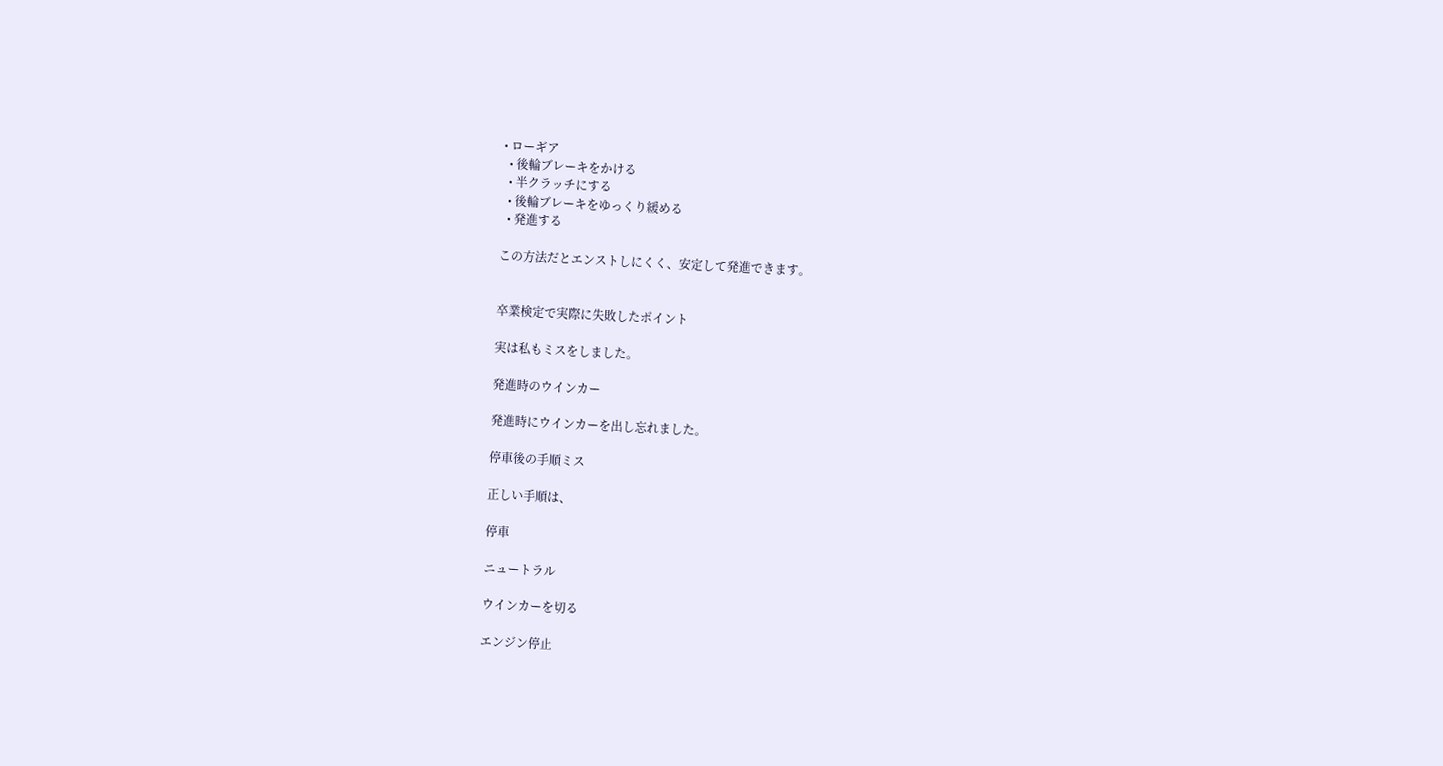• ローギア
  • 後輪ブレーキをかける
  • 半クラッチにする
  • 後輪ブレーキをゆっくり緩める
  • 発進する

この方法だとエンストしにくく、安定して発進できます。


卒業検定で実際に失敗したポイント

実は私もミスをしました。

発進時のウインカー

発進時にウインカーを出し忘れました。

停車後の手順ミス

正しい手順は、

停車

ニュートラル

ウインカーを切る

エンジン停止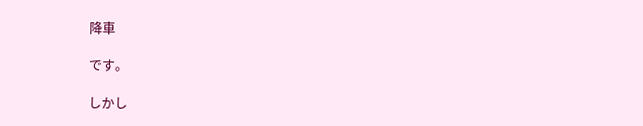降車

です。

しかし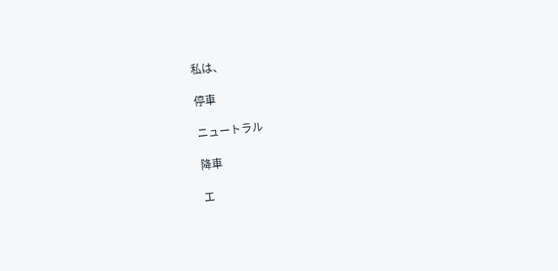私は、

停車

ニュートラル

降車

エ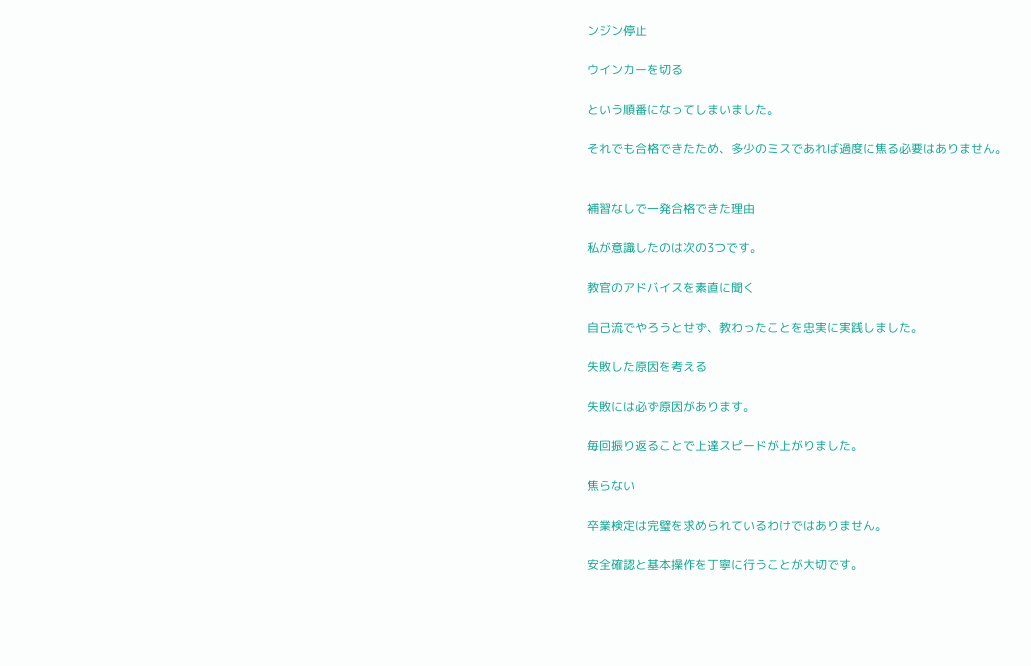ンジン停止

ウインカーを切る

という順番になってしまいました。

それでも合格できたため、多少のミスであれば過度に焦る必要はありません。


補習なしで一発合格できた理由

私が意識したのは次の3つです。

教官のアドバイスを素直に聞く

自己流でやろうとせず、教わったことを忠実に実践しました。

失敗した原因を考える

失敗には必ず原因があります。

毎回振り返ることで上達スピードが上がりました。

焦らない

卒業検定は完璧を求められているわけではありません。

安全確認と基本操作を丁寧に行うことが大切です。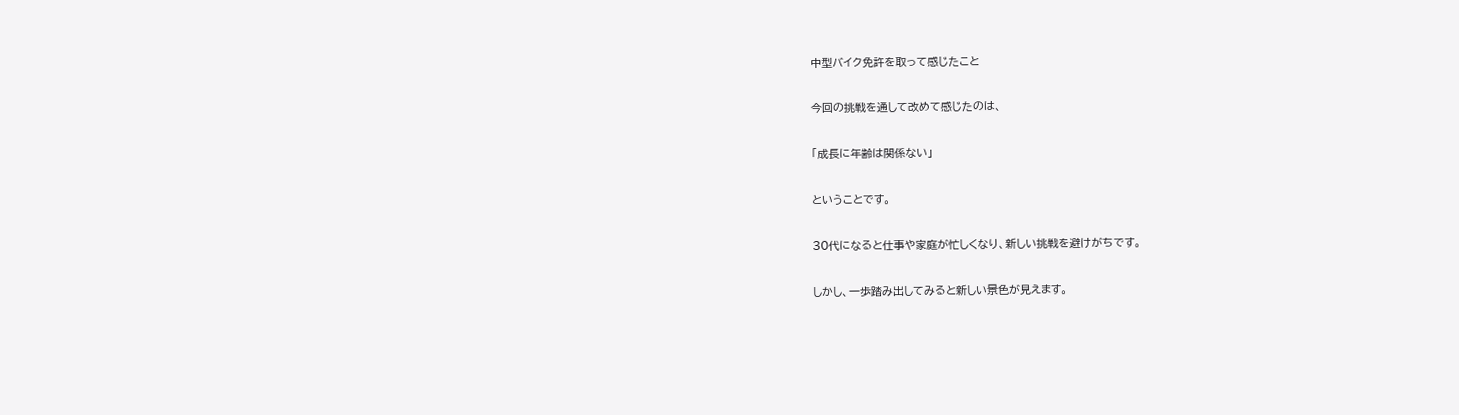中型バイク免許を取って感じたこと

今回の挑戦を通して改めて感じたのは、

「成長に年齢は関係ない」

ということです。

30代になると仕事や家庭が忙しくなり、新しい挑戦を避けがちです。

しかし、一歩踏み出してみると新しい景色が見えます。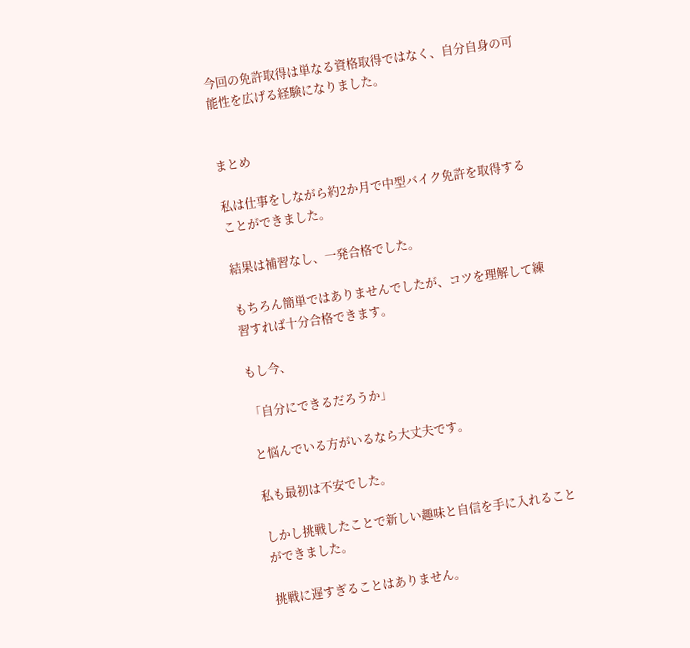今回の免許取得は単なる資格取得ではなく、自分自身の可能性を広げる経験になりました。


まとめ

私は仕事をしながら約2か月で中型バイク免許を取得することができました。

結果は補習なし、一発合格でした。

もちろん簡単ではありませんでしたが、コツを理解して練習すれば十分合格できます。

もし今、

「自分にできるだろうか」

と悩んでいる方がいるなら大丈夫です。

私も最初は不安でした。

しかし挑戦したことで新しい趣味と自信を手に入れることができました。

挑戦に遅すぎることはありません。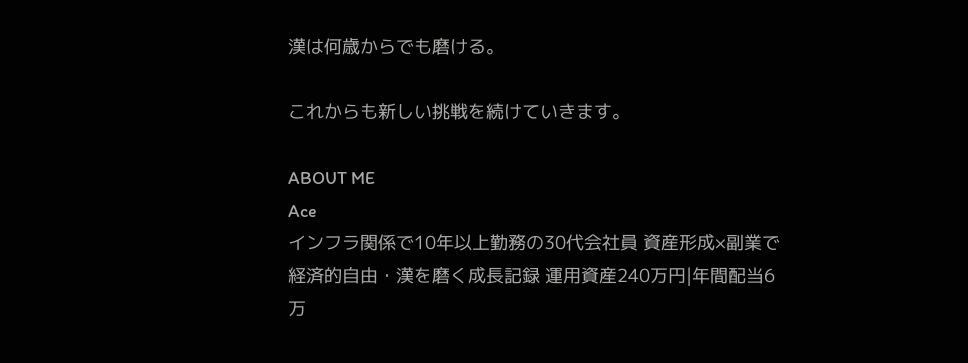漢は何歳からでも磨ける。

これからも新しい挑戦を続けていきます。

ABOUT ME
Ace
インフラ関係で10年以上勤務の30代会社員 資産形成×副業で経済的自由・漢を磨く成長記録 運用資産240万円|年間配当6万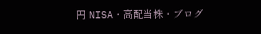円 NISA・高配当株・ブログ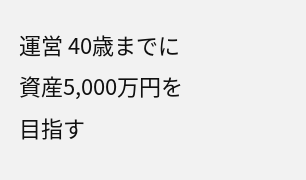運営 40歳までに資産5,000万円を目指す